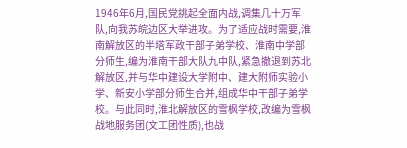1946年6月,国民党挑起全面内战,调集几十万军队,向我苏皖边区大举进攻。为了适应战时需要,淮南解放区的半塔军政干部子弟学校、淮南中学部分师生,编为淮南干部大队九中队,紧急撤退到苏北解放区,并与华中建设大学附中、建大附师实验小学、新安小学部分师生合并,组成华中干部子弟学校。与此同时,淮北解放区的雪枫学校,改编为雪枫战地服务团(文工团性质),也战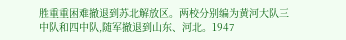胜重重困难撤退到苏北解放区。两校分别编为黄河大队三中队和四中队,随军撤退到山东、河北。1947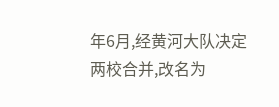年6月,经黄河大队决定两校合并,改名为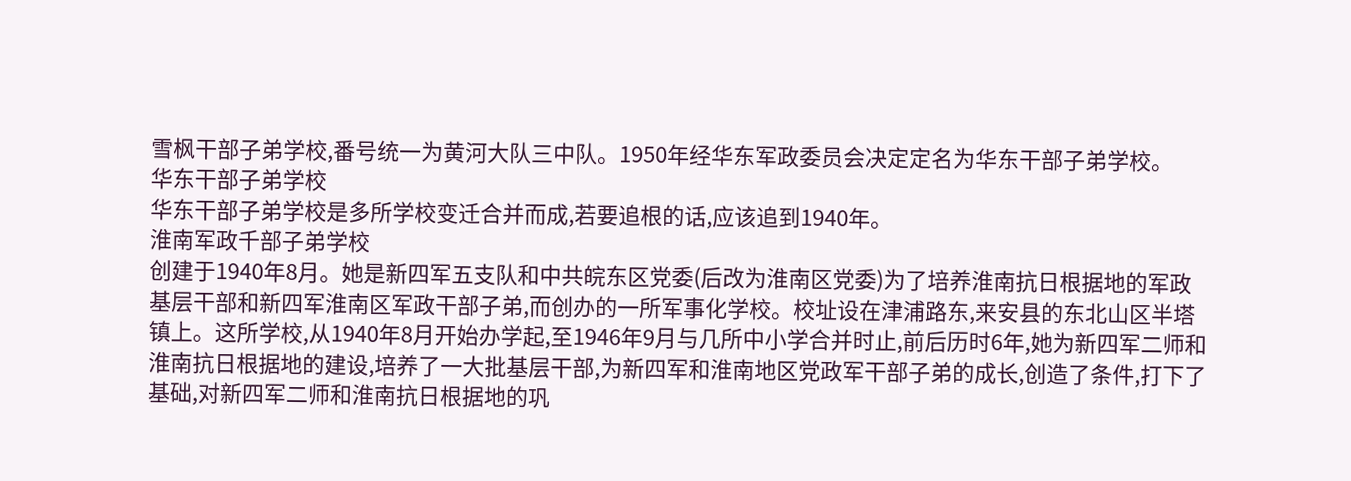雪枫干部子弟学校,番号统一为黄河大队三中队。1950年经华东军政委员会决定定名为华东干部子弟学校。
华东干部子弟学校
华东干部子弟学校是多所学校变迁合并而成,若要追根的话,应该追到1940年。
淮南军政千部子弟学校
创建于1940年8月。她是新四军五支队和中共皖东区党委(后改为淮南区党委)为了培养淮南抗日根据地的军政基层干部和新四军淮南区军政干部子弟,而创办的一所军事化学校。校址设在津浦路东,来安县的东北山区半塔镇上。这所学校,从1940年8月开始办学起,至1946年9月与几所中小学合并时止,前后历时6年,她为新四军二师和淮南抗日根据地的建设,培养了一大批基层干部,为新四军和淮南地区党政军干部子弟的成长,创造了条件,打下了基础,对新四军二师和淮南抗日根据地的巩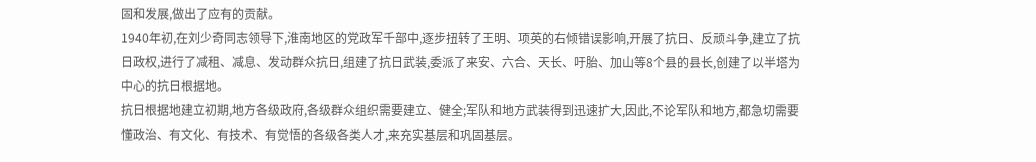固和发展,做出了应有的贡献。
1940年初,在刘少奇同志领导下,淮南地区的党政军千部中,逐步扭转了王明、项英的右倾错误影响,开展了抗日、反顽斗争,建立了抗日政权,进行了减租、减息、发动群众抗日,组建了抗日武装,委派了来安、六合、天长、吁胎、加山等8个县的县长,创建了以半塔为中心的抗日根据地。
抗日根据地建立初期,地方各级政府,各级群众组织需要建立、健全;军队和地方武装得到迅速扩大,因此,不论军队和地方,都急切需要懂政治、有文化、有技术、有觉悟的各级各类人才,来充实基层和巩固基层。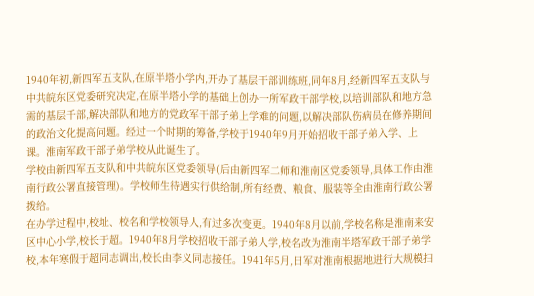1940年初,新四军五支队,在原半塔小学内,开办了基层干部训练班,同年8月,经新四军五支队与中共皖东区党委研究决定,在原半塔小学的基础上创办一所军政干部学校,以培训部队和地方急需的基层千部,解决部队和地方的党政军干部子弟上学难的问题,以解决部队伤病员在修养期间的政治文化提高问题。经过一个时期的筹备,学校于1940年9月开始招收干部子弟入学、上课。淮南军政干部子弟学校从此诞生了。
学校由新四军五支队和中共皖东区党委领导(后由新四军二师和淮南区党委领导,具体工作由淮南行政公署直接管理)。学校师生待遇实行供给制,所有经费、粮食、服装等全由淮南行政公署拨给。
在办学过程中,校址、校名和学校领导人,有过多次变更。1940年8月以前,学校名称是淮南来安区中心小学,校长于超。1940年8月学校招收干部子弟人学,校名改为淮南半塔军政干部子弟学校,本年寒假于超同志调出,校长由李义同志接任。1941年5月,日军对淮南根据地进行大规模扫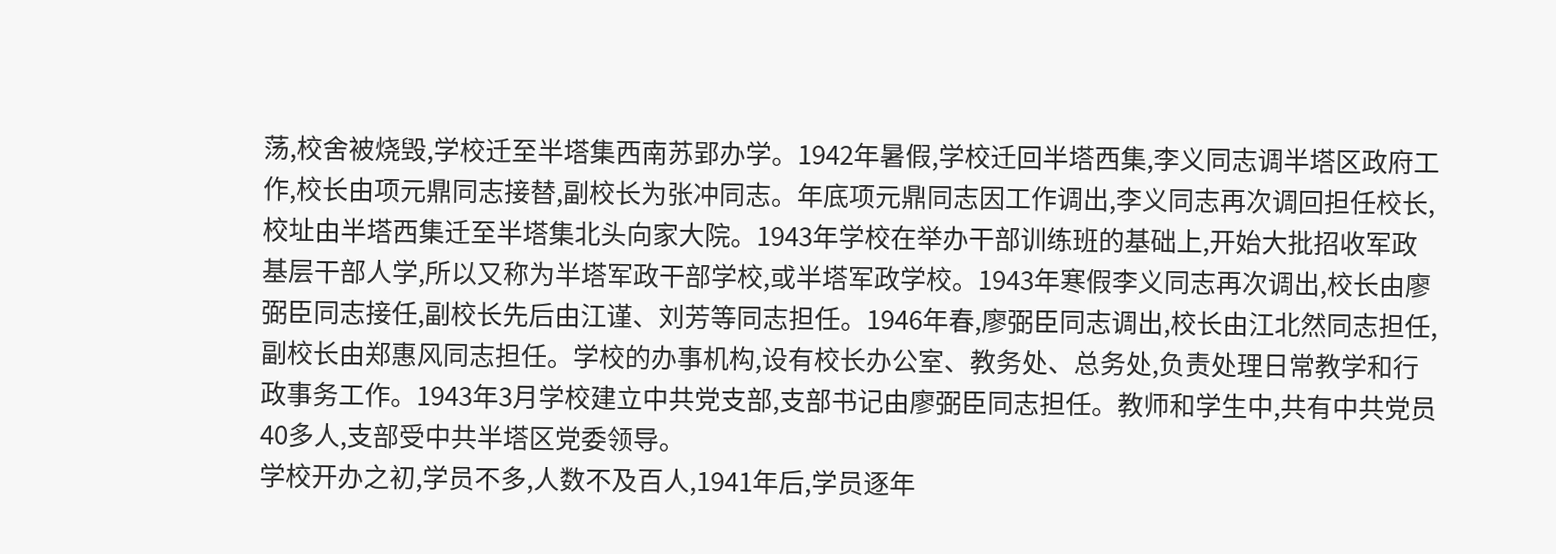荡,校舍被烧毁,学校迁至半塔集西南苏郢办学。1942年暑假,学校迁回半塔西集,李义同志调半塔区政府工作,校长由项元鼎同志接替,副校长为张冲同志。年底项元鼎同志因工作调出,李义同志再次调回担任校长,校址由半塔西集迁至半塔集北头向家大院。1943年学校在举办干部训练班的基础上,开始大批招收军政基层干部人学,所以又称为半塔军政干部学校,或半塔军政学校。1943年寒假李义同志再次调出,校长由廖弼臣同志接任,副校长先后由江谨、刘芳等同志担任。1946年春,廖弼臣同志调出,校长由江北然同志担任,副校长由郑惠风同志担任。学校的办事机构,设有校长办公室、教务处、总务处,负责处理日常教学和行政事务工作。1943年3月学校建立中共党支部,支部书记由廖弼臣同志担任。教师和学生中,共有中共党员40多人,支部受中共半塔区党委领导。
学校开办之初,学员不多,人数不及百人,1941年后,学员逐年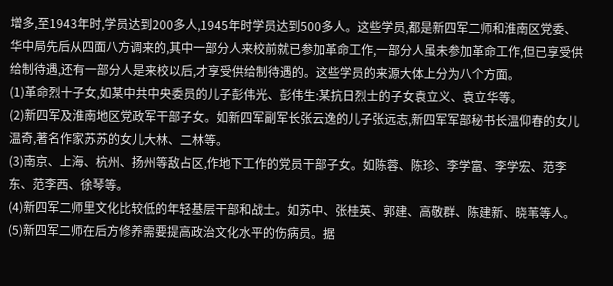增多,至1943年时,学员达到200多人,1945年时学员达到500多人。这些学员,都是新四军二师和淮南区党委、华中局先后从四面八方调来的,其中一部分人来校前就已参加革命工作,一部分人虽未参加革命工作,但已享受供给制待遇,还有一部分人是来校以后,才享受供给制待遇的。这些学员的来源大体上分为八个方面。
(1)革命烈十子女,如某中共中央委员的儿子彭伟光、彭伟生:某抗日烈士的子女袁立义、袁立华等。
(2)新四军及淮南地区党政军干部子女。如新四军副军长张云逸的儿子张远志,新四军军部秘书长温仰春的女儿温奇,著名作家苏苏的女儿大林、二林等。
(3)南京、上海、杭州、扬州等敌占区,作地下工作的党员干部子女。如陈蓉、陈珍、李学富、李学宏、范李东、范李西、徐琴等。
(4)新四军二师里文化比较低的年轻基层干部和战士。如苏中、张桂英、郭建、高敬群、陈建新、晓苇等人。
(5)新四军二师在后方修养需要提高政治文化水平的伤病员。据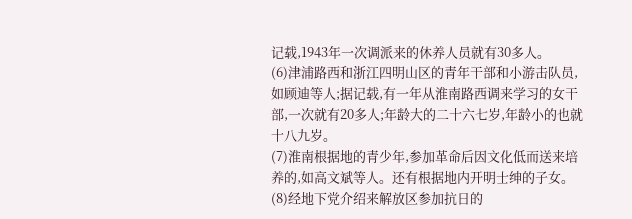记载,1943年一次调派来的休养人员就有30多人。
(6)津浦路西和浙江四明山区的青年干部和小游击队员,如顾迪等人;据记载,有一年从淮南路西调来学习的女干部,一次就有20多人;年龄大的二十六七岁,年龄小的也就十八九岁。
(7)淮南根据地的青少年,参加革命后因文化低而送来培养的,如高文斌等人。还有根据地内开明士绅的子女。
(8)经地下党介绍来解放区参加抗日的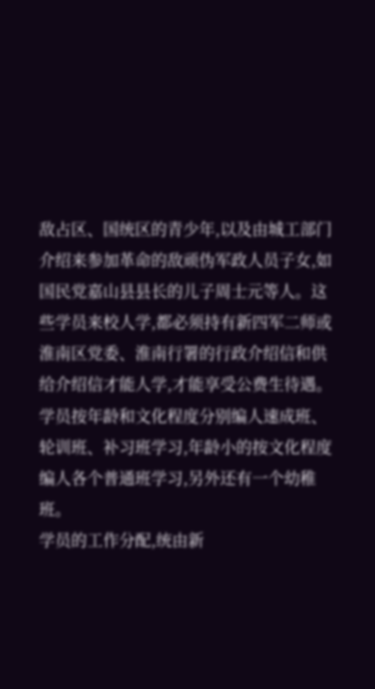敌占区、国统区的青少年,以及由城工部门介绍来参加革命的敌顽伪军政人员子女,如国民党嘉山县县长的儿子周士元等人。这些学员来校人学,都必须持有新四军二师或淮南区党委、淮南行署的行政介绍信和供给介绍信才能人学,才能享受公费生待遇。
学员按年龄和文化程度分别编人速成班、轮训班、补习班学习,年龄小的按文化程度编人各个普通班学习,另外还有一个幼稚班。
学员的工作分配,统由新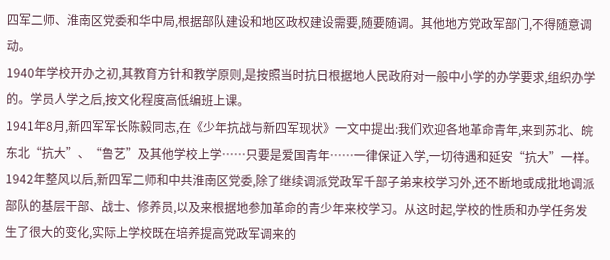四军二师、淮南区党委和华中局,根据部队建设和地区政权建设需要,随要随调。其他地方党政军部门,不得随意调动。
1940年学校开办之初,其教育方针和教学原则,是按照当时抗日根据地人民政府对一般中小学的办学要求,组织办学的。学员人学之后,按文化程度高低编班上课。
1941年8月,新四军军长陈毅同志,在《少年抗战与新四军现状》一文中提出:我们欢迎各地革命青年,来到苏北、皖东北“抗大”、“鲁艺”及其他学校上学……只要是爱国青年……一律保证入学,一切待遇和延安“抗大”一样。
1942年整风以后,新四军二师和中共淮南区党委,除了继续调派党政军千部子弟来校学习外,还不断地或成批地调派部队的基层干部、战士、修养员,以及来根据地参加革命的青少年来校学习。从这时起,学校的性质和办学任务发生了很大的变化,实际上学校既在培养提高党政军调来的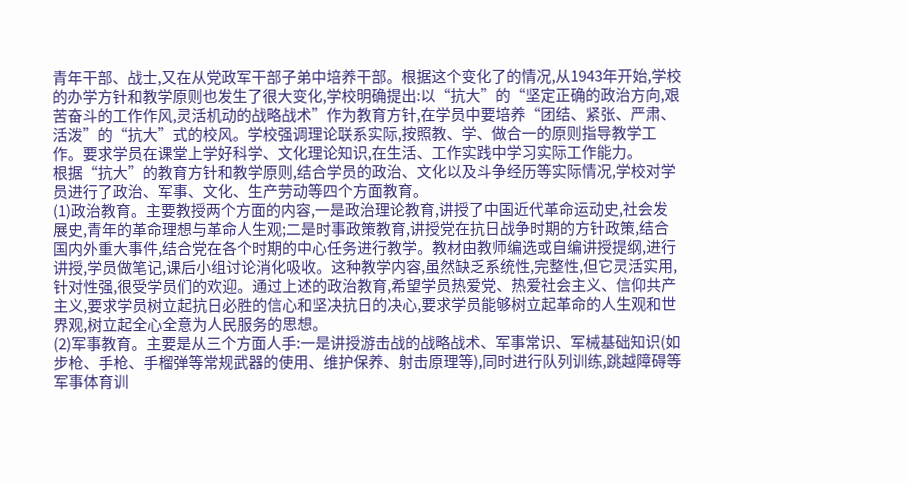青年干部、战士,又在从党政军干部子弟中培养干部。根据这个变化了的情况,从1943年开始,学校的办学方针和教学原则也发生了很大变化,学校明确提出:以“抗大”的“坚定正确的政治方向,艰苦奋斗的工作作风,灵活机动的战略战术”作为教育方针,在学员中要培养“团结、紧张、严肃、活泼”的“抗大”式的校风。学校强调理论联系实际,按照教、学、做合一的原则指导教学工作。要求学员在课堂上学好科学、文化理论知识,在生活、工作实践中学习实际工作能力。
根据“抗大”的教育方针和教学原则,结合学员的政治、文化以及斗争经历等实际情况,学校对学员进行了政治、军事、文化、生产劳动等四个方面教育。
(1)政治教育。主要教授两个方面的内容,一是政治理论教育,讲授了中国近代革命运动史,社会发展史,青年的革命理想与革命人生观;二是时事政策教育,讲授党在抗日战争时期的方针政策,结合国内外重大事件,结合党在各个时期的中心任务进行教学。教材由教师编选或自编讲授提纲,进行讲授,学员做笔记,课后小组讨论消化吸收。这种教学内容,虽然缺乏系统性,完整性,但它灵活实用,针对性强,很受学员们的欢迎。通过上述的政治教育,希望学员热爱党、热爱社会主义、信仰共产主义,要求学员树立起抗日必胜的信心和坚决抗日的决心,要求学员能够树立起革命的人生观和世界观,树立起全心全意为人民服务的思想。
(2)军事教育。主要是从三个方面人手:一是讲授游击战的战略战术、军事常识、军械基础知识(如步枪、手枪、手榴弹等常规武器的使用、维护保养、射击原理等),同时进行队列训练,跳越障碍等军事体育训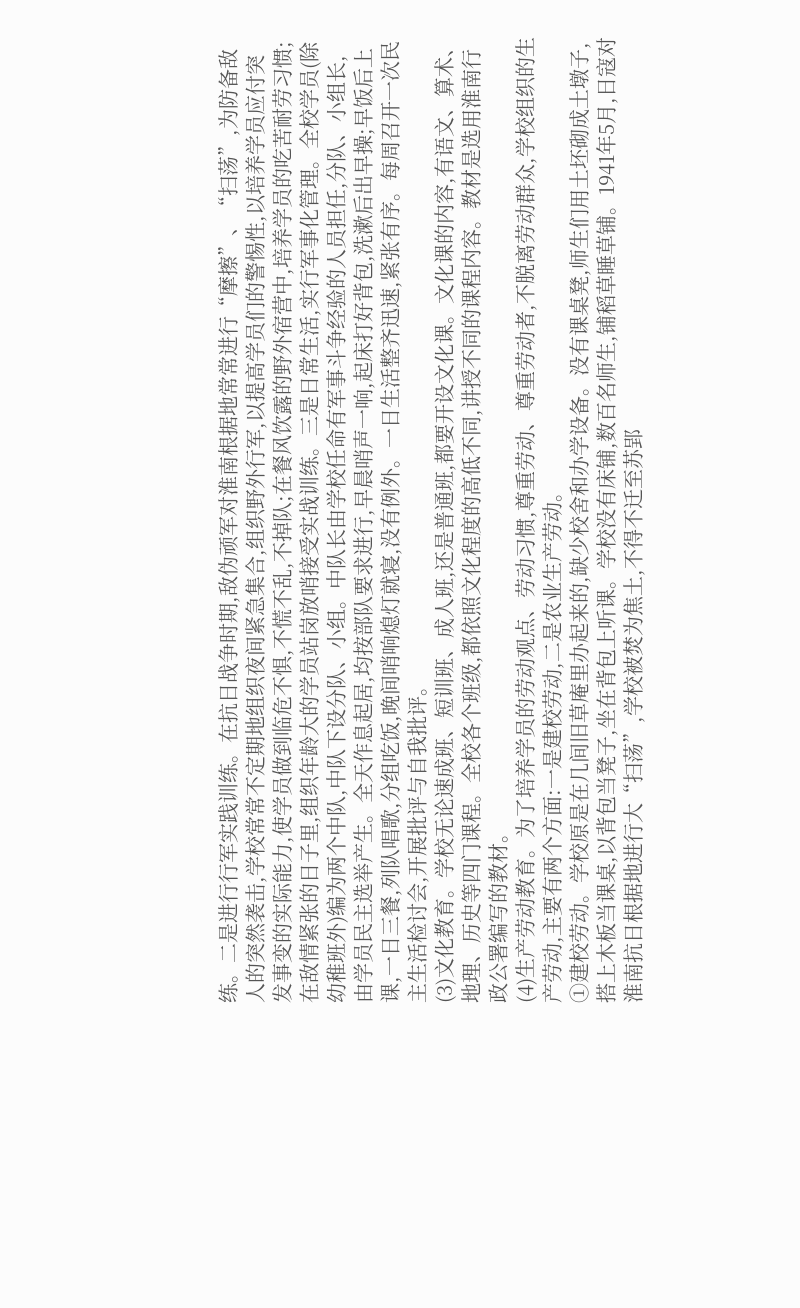练。二是进行行军实践训练。在抗日战争时期,敌伪顽军对淮南根据地常常进行“摩擦”、“扫荡”,为防备敌人的突然袭击,学校常常不定期地组织夜间紧急集合,组织野外行军,以提高学员们的警惕性,以培养学员应付突发事变的实际能力,使学员做到临危不惧,不慌不乱,不掉队;在餐风饮露的野外宿营中,培养学员的吃苦耐劳习惯;在敌情紧张的日子里,组织年龄大的学员站岗放哨接受实战训练。三是日常生活,实行军事化管理。全校学员(除幼稚班外)编为两个中队,中队下设分队、小组。中队长由学校任命有军事斗争经验的人员担任,分队、小组长,由学员民主选举产生。全天作息起居,均按部队要求进行,早晨哨声一响,起床打好背包,洗漱后出早操;早饭后上课,一日三餐,列队唱歌,分组吃饭,晚间哨响熄灯就寝,没有例外。一日生活整齐迅速,紧张有序。每周召开一次民主生活检讨会,开展批评与自我批评。
(3)文化教育。学校无论速成班、短训班、成人班,还是普通班,都要开设文化课。文化课的内容,有语文、算术、地理、历史等四门课程。全校各个班级,都依照文化程度的高低不同,讲授不同的课程内容。教材是选用淮南行政公署编写的教材。
(4)生产劳动教育。为了培养学员的劳动观点、劳动习惯,尊重劳动、尊重劳动者,不脱离劳动群众,学校组织的生产劳动,主要有两个方面:一是建校劳动,二是农业生产劳动。
①建校劳动。学校原是在几间旧草庵里办起来的,缺少校舍和办学设备。没有课桌凳,师生们用土坯砌成土墩子,搭上木板当课桌,以背包当凳子,坐在背包上听课。学校没有床铺,数百名师生,铺稻草睡草铺。1941年5月,日寇对淮南抗日根据地进行大“扫荡”,学校被焚为焦土,不得不迁至苏郢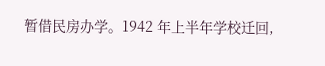暂借民房办学。1942 年上半年学校迁回,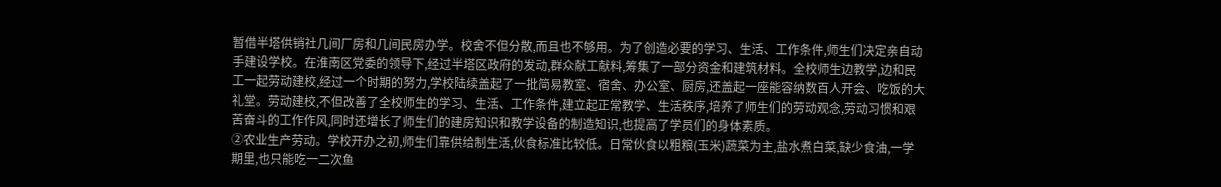暂借半塔供销社几间厂房和几间民房办学。校舍不但分散,而且也不够用。为了创造必要的学习、生活、工作条件,师生们决定亲自动手建设学校。在淮南区党委的领导下,经过半塔区政府的发动,群众献工献料,筹集了一部分资金和建筑材料。全校师生边教学,边和民工一起劳动建校,经过一个时期的努力,学校陆续盖起了一批简易教室、宿舍、办公室、厨房,还盖起一座能容纳数百人开会、吃饭的大礼堂。劳动建校,不但改善了全校师生的学习、生活、工作条件,建立起正常教学、生活秩序,培养了师生们的劳动观念,劳动习惯和艰苦奋斗的工作作风,同时还增长了师生们的建房知识和教学设备的制造知识,也提高了学员们的身体素质。
②农业生产劳动。学校开办之初,师生们靠供给制生活,伙食标准比较低。日常伙食以粗粮(玉米)蔬菜为主,盐水煮白菜,缺少食油,一学期里,也只能吃一二次鱼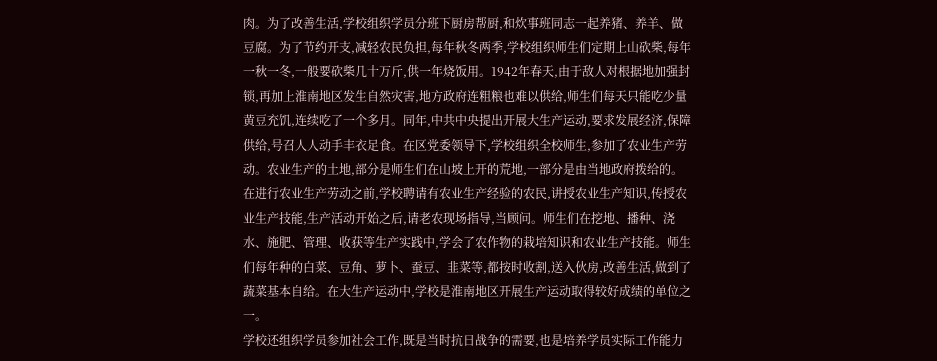肉。为了改善生活,学校组织学员分班下厨房帮厨,和炊事班同志一起养猪、养羊、做豆腐。为了节约开支,减轻农民负担,每年秋冬两季,学校组织师生们定期上山砍柴,每年一秋一冬,一般要砍柴几十万斤,供一年烧饭用。1942年春天,由于敌人对根据地加强封锁,再加上淮南地区发生自然灾害,地方政府连粗粮也难以供给,师生们每天只能吃少量黄豆充饥,连续吃了一个多月。同年,中共中央提出开展大生产运动,要求发展经济,保障供给,号召人人动手丰衣足食。在区党委领导下,学校组织全校师生,参加了农业生产劳动。农业生产的土地,部分是师生们在山坡上开的荒地,一部分是由当地政府拨给的。在进行农业生产劳动之前,学校聘请有农业生产经验的农民,讲授农业生产知识,传授农业生产技能,生产活动开始之后,请老农现场指导,当顾问。师生们在挖地、播种、浇水、施肥、管理、收获等生产实践中,学会了农作物的栽培知识和农业生产技能。师生们每年种的白菜、豆角、萝卜、蚕豆、韭菜等,都按时收割,送入伙房,改善生活,做到了蔬菜基本自给。在大生产运动中,学校是淮南地区开展生产运动取得较好成绩的单位之一。
学校还组织学员参加社会工作,既是当时抗日战争的需要,也是培养学员实际工作能力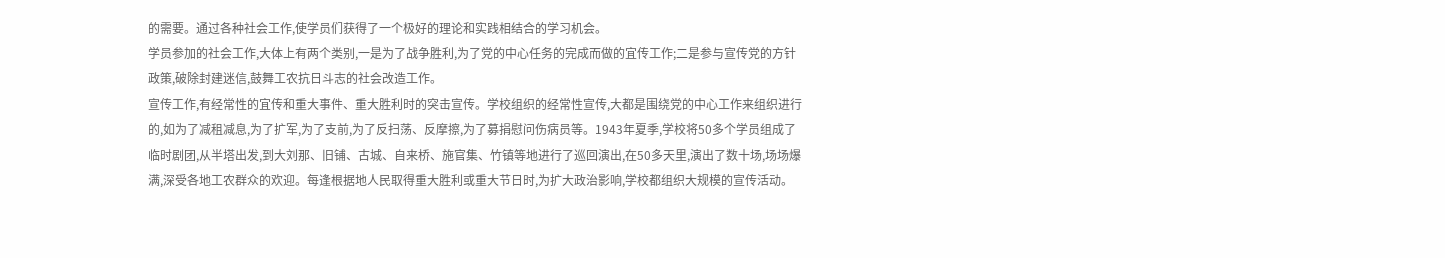的需要。通过各种社会工作,使学员们获得了一个极好的理论和实践相结合的学习机会。
学员参加的社会工作,大体上有两个类别,一是为了战争胜利,为了党的中心任务的完成而做的宜传工作;二是参与宣传党的方针政策,破除封建迷信,鼓舞工农抗日斗志的社会改造工作。
宣传工作,有经常性的宜传和重大事件、重大胜利时的突击宣传。学校组织的经常性宣传,大都是围绕党的中心工作来组织进行的,如为了减租减息,为了扩军,为了支前,为了反扫荡、反摩擦,为了募捐慰问伤病员等。1943年夏季,学校将50多个学员组成了临时剧团,从半塔出发,到大刘那、旧铺、古城、自来桥、施官集、竹镇等地进行了巡回演出,在50多天里,演出了数十场,场场爆满,深受各地工农群众的欢迎。每逢根据地人民取得重大胜利或重大节日时,为扩大政治影响,学校都组织大规模的宣传活动。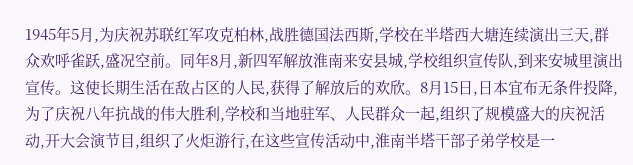1945年5月,为庆祝苏联红军攻克柏林,战胜德国法西斯,学校在半塔西大塘连续演出三天,群众欢呼雀跃,盛况空前。同年8月,新四军解放淮南来安县城,学校组织宣传队,到来安城里演出宣传。这使长期生活在敌占区的人民,获得了解放后的欢欣。8月15日,日本宜布无条件投降,为了庆祝八年抗战的伟大胜利,学校和当地驻军、人民群众一起,组织了规模盛大的庆祝活动,开大会演节目,组织了火炬游行,在这些宣传活动中,淮南半塔干部子弟学校是一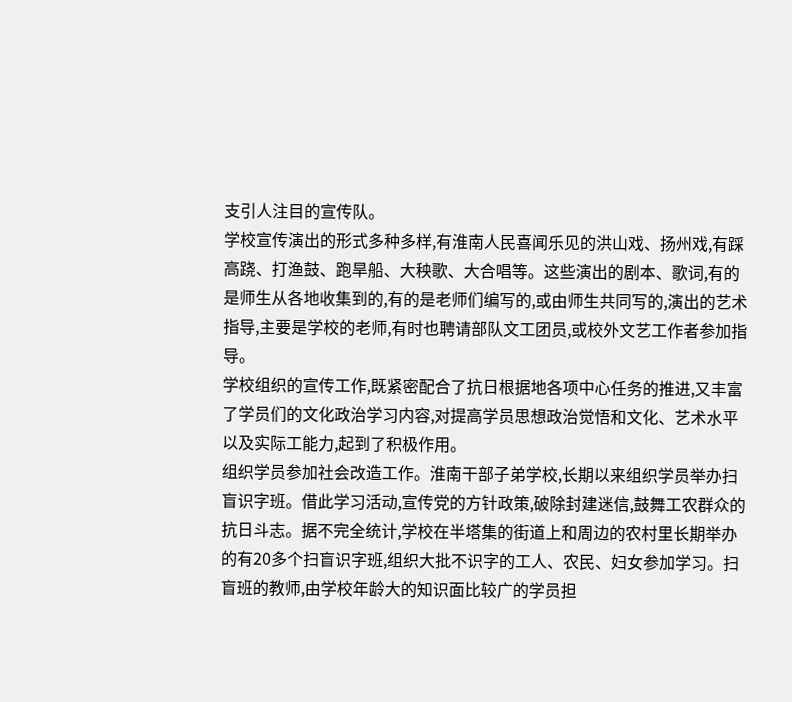支引人注目的宣传队。
学校宣传演出的形式多种多样,有淮南人民喜闻乐见的洪山戏、扬州戏,有踩高跷、打渔鼓、跑旱船、大秧歌、大合唱等。这些演出的剧本、歌词,有的是师生从各地收集到的,有的是老师们编写的,或由师生共同写的,演出的艺术指导,主要是学校的老师,有时也聘请部队文工团员,或校外文艺工作者参加指导。
学校组织的宣传工作,既紧密配合了抗日根据地各项中心任务的推进,又丰富了学员们的文化政治学习内容,对提高学员思想政治觉悟和文化、艺术水平以及实际工能力,起到了积极作用。
组织学员参加社会改造工作。淮南干部子弟学校,长期以来组织学员举办扫盲识字班。借此学习活动,宣传党的方针政策,破除封建迷信,鼓舞工农群众的抗日斗志。据不完全统计,学校在半塔集的街道上和周边的农村里长期举办的有20多个扫盲识字班,组织大批不识字的工人、农民、妇女参加学习。扫盲班的教师,由学校年龄大的知识面比较广的学员担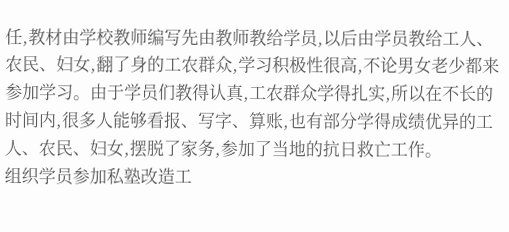任,教材由学校教师编写先由教师教给学员,以后由学员教给工人、农民、妇女,翻了身的工农群众,学习积极性很高,不论男女老少都来参加学习。由于学员们教得认真,工农群众学得扎实,所以在不长的时间内,很多人能够看报、写字、算账,也有部分学得成绩优异的工人、农民、妇女,摆脱了家务,参加了当地的抗日救亡工作。
组织学员参加私塾改造工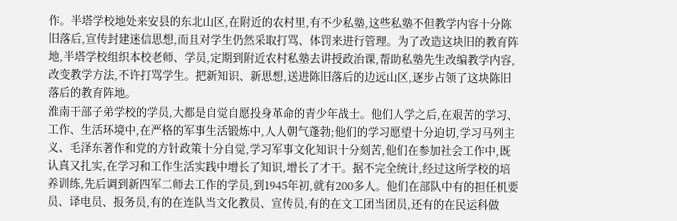作。半塔学校地处来安县的东北山区,在附近的农村里,有不少私塾,这些私塾不但教学内容十分陈旧落后,宣传封建迷信思想,而且对学生仍然采取打骂、体罚来进行管理。为了改造这块旧的教育阵地,半塔学校组织本校老师、学员,定期到附近农村私塾去讲授政治课,帮助私塾先生改编教学内容,改变教学方法,不许打骂学生。把新知识、新思想,送进陈旧落后的边远山区,逐步占领了这块陈旧落后的教育阵地。
淮南干部子弟学校的学员,大都是自觉自愿投身革命的青少年战士。他们人学之后,在艰苦的学习、工作、生活环境中,在严格的军事生活锻炼中,人人朝气蓬勃;他们的学习愿望十分迫切,学习马列主义、毛泽东著作和党的方针政策十分自觉,学习军事文化知识十分刻苦,他们在参加社会工作中,既认真又扎实,在学习和工作生活实践中增长了知识,增长了才干。据不完全统计,经过这所学校的培养训练,先后调到新四军二师去工作的学员,到1945年初,就有200多人。他们在部队中有的担任机要员、译电员、报务员,有的在连队当文化教员、宣传员,有的在文工团当团员,还有的在民运科做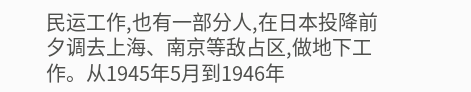民运工作,也有一部分人,在日本投降前夕调去上海、南京等敌占区,做地下工作。从1945年5月到1946年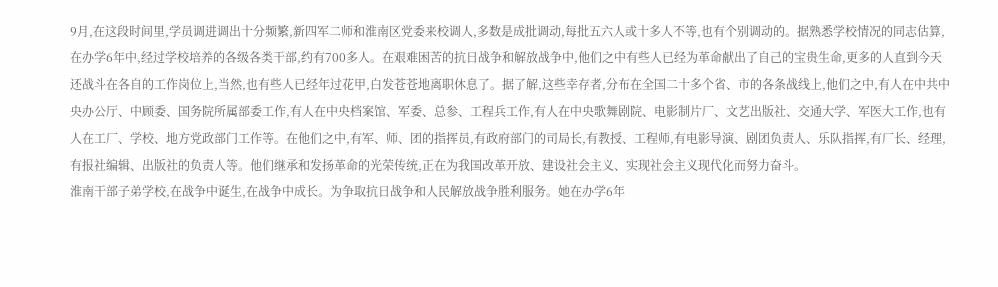9月,在这段时间里,学员调进调出十分频繁,新四军二师和淮南区党委来校调人,多数是成批调动,每批五六人或十多人不等,也有个别调动的。据熟悉学校情况的同志估算,在办学6年中,经过学校培养的各级各类干部,约有700多人。在艰难困苦的抗日战争和解放战争中,他们之中有些人已经为革命献出了自己的宝贵生命,更多的人直到今天还战斗在各自的工作岗位上,当然,也有些人已经年过花甲,白发苍苍地离职休息了。据了解,这些幸存者,分布在全国二十多个省、市的各条战线上,他们之中,有人在中共中央办公厅、中顾委、国务院所属部委工作,有人在中央档案馆、军委、总参、工程兵工作,有人在中央歌舞剧院、电影制片厂、文艺出版社、交通大学、军医大工作,也有人在工厂、学校、地方党政部门工作等。在他们之中,有军、师、团的指挥员,有政府部门的司局长,有教授、工程师,有电影导演、剧团负责人、乐队指挥,有厂长、经理,有报社编辑、出版社的负责人等。他们继承和发扬革命的光荣传统,正在为我国改革开放、建设社会主义、实现社会主义现代化而努力奋斗。
淮南干部子弟学校,在战争中诞生,在战争中成长。为争取抗日战争和人民解放战争胜利服务。她在办学6年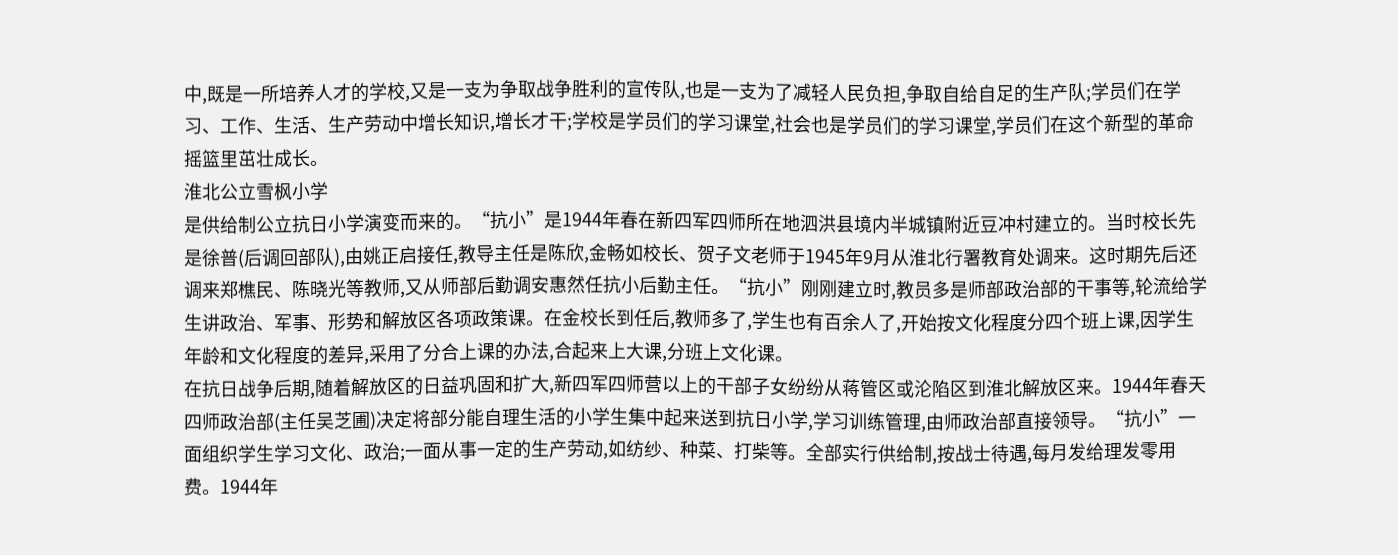中,既是一所培养人才的学校,又是一支为争取战争胜利的宣传队,也是一支为了减轻人民负担,争取自给自足的生产队;学员们在学习、工作、生活、生产劳动中增长知识,增长才干;学校是学员们的学习课堂,社会也是学员们的学习课堂,学员们在这个新型的革命摇篮里茁壮成长。
淮北公立雪枫小学
是供给制公立抗日小学演变而来的。“抗小”是1944年春在新四军四师所在地泗洪县境内半城镇附近豆冲村建立的。当时校长先是徐普(后调回部队),由姚正启接任,教导主任是陈欣,金畅如校长、贺子文老师于1945年9月从淮北行署教育处调来。这时期先后还调来郑樵民、陈晓光等教师,又从师部后勤调安惠然任抗小后勤主任。“抗小”刚刚建立时,教员多是师部政治部的干事等,轮流给学生讲政治、军事、形势和解放区各项政策课。在金校长到任后,教师多了,学生也有百余人了,开始按文化程度分四个班上课,因学生年龄和文化程度的差异,采用了分合上课的办法,合起来上大课,分班上文化课。
在抗日战争后期,随着解放区的日益巩固和扩大,新四军四师营以上的干部子女纷纷从蒋管区或沦陷区到淮北解放区来。1944年春天四师政治部(主任吴芝圃)决定将部分能自理生活的小学生集中起来送到抗日小学,学习训练管理,由师政治部直接领导。“抗小”一面组织学生学习文化、政治;一面从事一定的生产劳动,如纺纱、种菜、打柴等。全部实行供给制,按战士待遇,每月发给理发零用费。1944年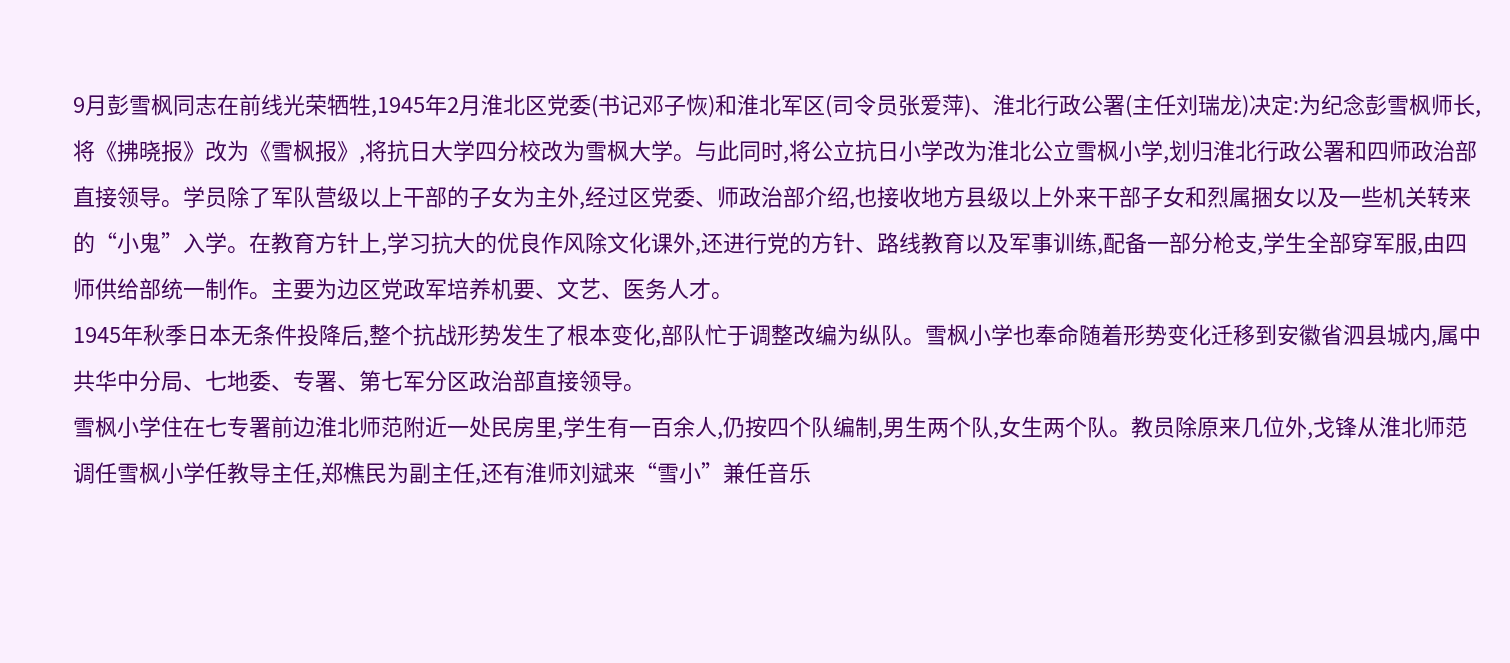9月彭雪枫同志在前线光荣牺牲,1945年2月淮北区党委(书记邓子恢)和淮北军区(司令员张爱萍)、淮北行政公署(主任刘瑞龙)决定:为纪念彭雪枫师长,将《拂晓报》改为《雪枫报》,将抗日大学四分校改为雪枫大学。与此同时,将公立抗日小学改为淮北公立雪枫小学,划归淮北行政公署和四师政治部直接领导。学员除了军队营级以上干部的子女为主外,经过区党委、师政治部介绍,也接收地方县级以上外来干部子女和烈属捆女以及一些机关转来的“小鬼”入学。在教育方针上,学习抗大的优良作风除文化课外,还进行党的方针、路线教育以及军事训练,配备一部分枪支,学生全部穿军服,由四师供给部统一制作。主要为边区党政军培养机要、文艺、医务人才。
1945年秋季日本无条件投降后,整个抗战形势发生了根本变化,部队忙于调整改编为纵队。雪枫小学也奉命随着形势变化迁移到安徽省泗县城内,属中共华中分局、七地委、专署、第七军分区政治部直接领导。
雪枫小学住在七专署前边淮北师范附近一处民房里,学生有一百余人,仍按四个队编制,男生两个队,女生两个队。教员除原来几位外,戈锋从淮北师范调任雪枫小学任教导主任,郑樵民为副主任,还有淮师刘斌来“雪小”兼任音乐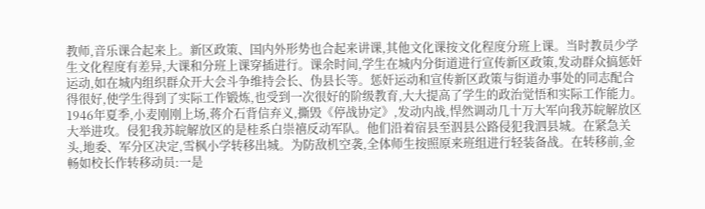教师,音乐课合起来上。新区政策、国内外形势也合起来讲课,其他文化课按文化程度分班上课。当时教员少学生文化程度有差异,大课和分班上课穿插进行。课余时间,学生在城内分街道进行宣传新区政策,发动群众搞惩奸运动,如在城内组织群众开大会斗争维持会长、伪县长等。惩奸运动和宣传新区政策与街道办事处的同志配合得很好,使学生得到了实际工作锻炼,也受到一次很好的阶级教育,大大提高了学生的政治觉悟和实际工作能力。
1946年夏季,小麦刚刚上场,蒋介石背信弃义,撕毁《停战协定》,发动内战,悍然调动几十万大军向我苏皖解放区大举进攻。侵犯我苏皖解放区的是桂系白崇禧反动军队。他们沿着宿县至泅县公路侵犯我泗县城。在紧急关头,地委、军分区决定,雪枫小学转移出城。为防敌机空袭,全体师生按照原来班组进行轻装备战。在转移前,金畅如校长作转移动员:一是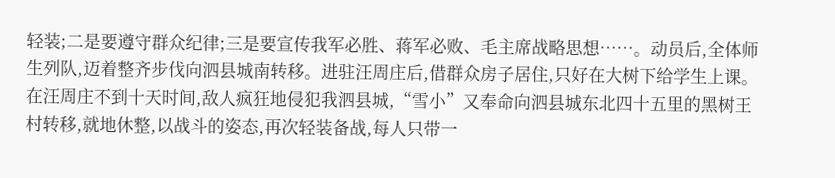轻装;二是要遵守群众纪律;三是要宣传我军必胜、蒋军必败、毛主席战略思想……。动员后,全体师生列队,迈着整齐步伐向泗县城南转移。进驻汪周庄后,借群众房子居住,只好在大树下给学生上课。
在汪周庄不到十天时间,敌人疯狂地侵犯我泗县城,“雪小”又奉命向泗县城东北四十五里的黑树王村转移,就地休整,以战斗的姿态,再次轻装备战,每人只带一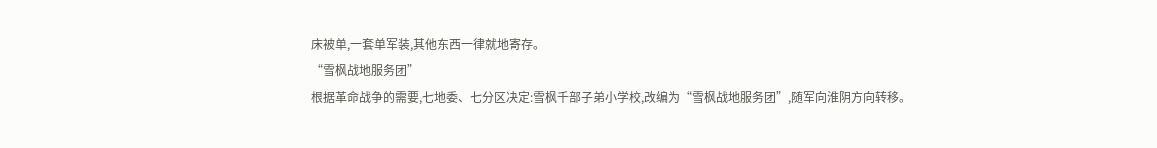床被单,一套单军装,其他东西一律就地寄存。
“雪枫战地服务团”
根据革命战争的需要,七地委、七分区决定:雪枫千部子弟小学校,改编为“雪枫战地服务团”,随军向淮阴方向转移。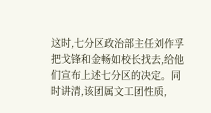这时,七分区政治部主任刘作孚把戈锋和金畅如校长找去,给他们宣布上述七分区的决定。同时讲清,该团属文工团性质,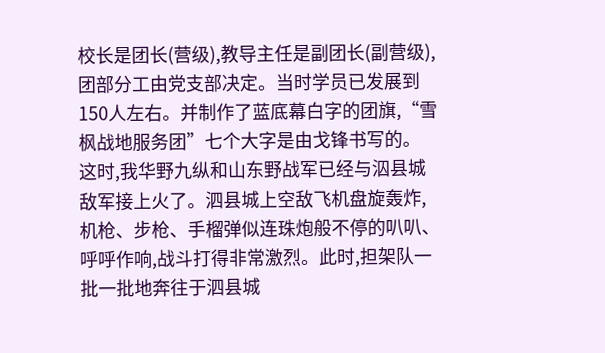校长是团长(营级),教导主任是副团长(副营级),团部分工由党支部决定。当时学员已发展到150人左右。并制作了蓝底幕白字的团旗,“雪枫战地服务团”七个大字是由戈锋书写的。
这时,我华野九纵和山东野战军已经与泅县城敌军接上火了。泗县城上空敌飞机盘旋轰炸,机枪、步枪、手榴弹似连珠炮般不停的叭叭、呼呼作响,战斗打得非常激烈。此时,担架队一批一批地奔往于泗县城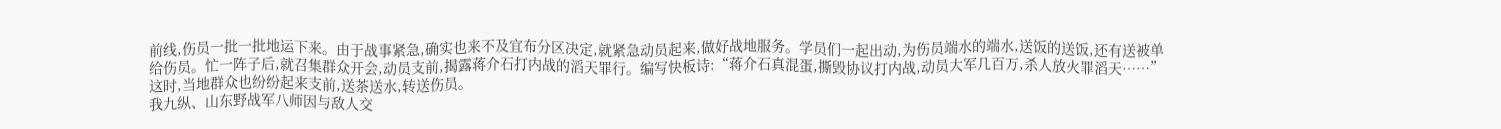前线,伤员一批一批地运下来。由于战事紧急,确实也来不及宜布分区决定,就紧急动员起来,做好战地服务。学员们一起出动,为伤员端水的端水,送饭的送饭,还有送被单给伤员。忙一阵子后,就召集群众开会,动员支前,揭露蒋介石打内战的滔天罪行。编写快板诗:“蒋介石真混蛋,撕毁协议打内战,动员大军几百万,杀人放火罪滔天……”这时,当地群众也纷纷起来支前,送茶送水,转送伤员。
我九纵、山东野战军八师因与敌人交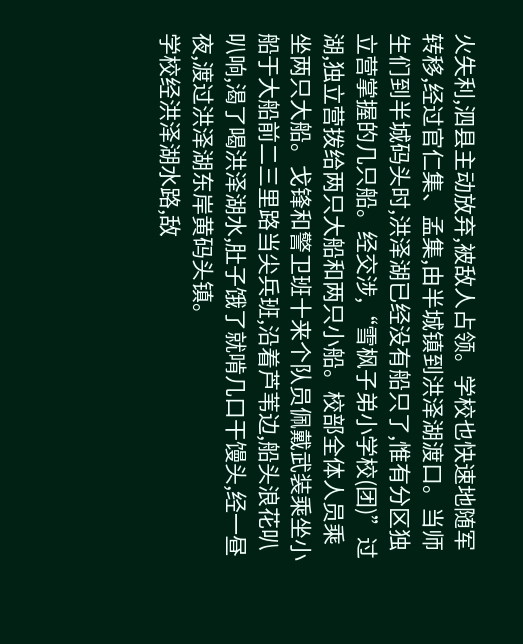火失利,泗县主动放弃,被敌人占领。学校也快速地随军转移,经过官仁集、孟集,由半城镇到洪泽湖渡口。当师生们到半城码头时,洪泽湖已经没有船只了,惟有分区独立营掌握的几只船。经交涉,“雪枫子弟小学校(团)”过湖,独立营拨给两只大船和两只小船。校部全体人员乘坐两只大船。戈锋和警卫班十来个队员佩戴武装乘坐小船于大船前二三里路当尖兵班,沿着芦苇边,船头浪花叭叭响,渴了喝洪泽湖水,肚子饿了就啃几口干馒头,经一昼夜,渡过洪泽湖东岸黄码头镇。
学校经洪泽湖水路,敌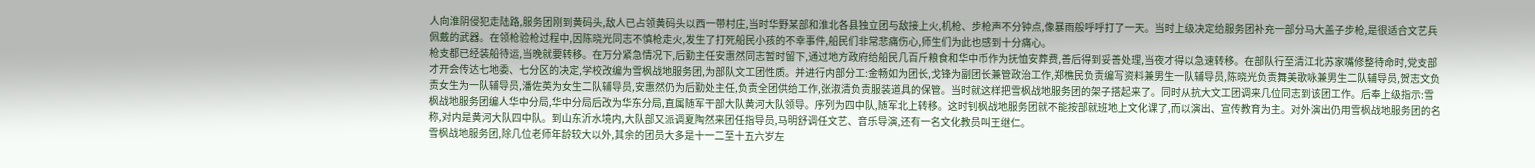人向淮阴侵犯走陆路,服务团刚到黄码头,敌人已占领黄码头以西一带村庄,当时华野某部和淮北各县独立团与敌接上火,机枪、步枪声不分钟点,像暴雨般呼呼打了一天。当时上级决定给服务团补充一部分马大盖子步枪,是很适合文艺兵佩戴的武器。在领枪验枪过程中,因陈晓光同志不慎枪走火,发生了打死船民小孩的不幸事件,船民们非常悲痛伤心,师生们为此也感到十分痛心。
枪支都已经装船待运,当晚就要转移。在万分紧急情况下,后勤主任安惠然同志暂时留下,通过地方政府给船民几百斤粮食和华中币作为抚恤安葬费,善后得到妥善处理,当夜才得以急速转移。在部队行至清江北苏家嘴修整待命时,党支部才开会传达七地委、七分区的决定,学校改编为雪枫战地服务团,为部队文工团性质。并进行内部分工:金畅如为团长,戈锋为副团长兼管政治工作,郑樵民负责编写资料兼男生一队辅导员,陈晓光负责舞美歌咏兼男生二队辅导员,贺志文负责女生为一队辅导员,潘佐英为女生二队辅导员,安惠然仍为后勤处主任,负责全团供给工作,张淑清负责服装道具的保管。当时就这样把雪枫战地服务团的架子搭起来了。同时从抗大文工团调来几位同志到该团工作。后奉上级指示:雪枫战地服务团编人华中分局,华中分局后改为华东分局,直属随军干部大队黄河大队领导。序列为四中队,随军北上转移。这时钊枫战地服务团就不能按部就班地上文化课了,而以演出、宣传教育为主。对外演出仍用雪枫战地服务团的名称,对内是黄河大队四中队。到山东沂水境内,大队部又派调夏陶然来团任指导员,马明舒调任文艺、音乐导演,还有一名文化教员叫王继仁。
雪枫战地服务团,除几位老师年龄较大以外,其余的团员大多是十一二至十五六岁左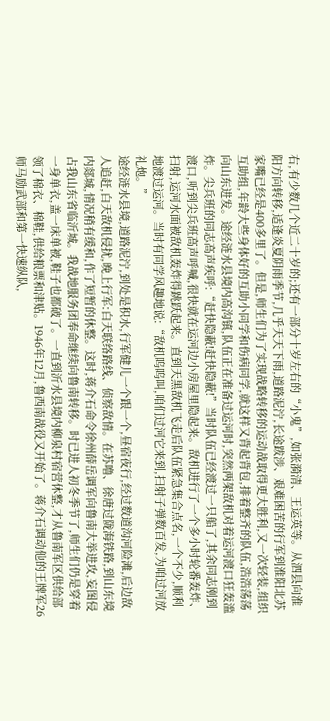右,有少数几个近二十岁的;还有一部分十岁左右的“小鬼”,如张漪清、王运英等。从泗县向淮阳方向转移,适逢炎夏阴雨季节,几乎天天下雨,道路泥泞,长途跋涉、艰难困苦的行军到淮阳北苏家嘴已经是400多里了。但是,师生们为了实现战略转移的运动战取得更大胜利,又一次轻装,组织互助组,年龄大些身体好的互助小同学和伤病同学,就这样又背起背包,排着整齐的队伍,浩浩荡荡向山东进发。途经涟水县境内高沟镇,队伍正在准备过运河时,突然两架敌机对着运河渡口狂轰滥炸。尖兵班的同志高声疾呼:“赶快隐蔽!赶快隐蔽!”当时队伍已经渡过一只船了,其余同志刚到渡口,听到尖兵班高声呼喊,很快就在运河边小房屋里隐起来。敌机进行了一个多小时轮番轰炸、扫射,运河水面被敌机轰炸得跳跃起来。直到天黑敌机飞走后队伍紧急集合点名,一个不少,顺利地渡过运河。当时有同学风趣地说:“敌机呜呜叫,咱们过河它来到,扫射子弹数百发,为咱过河放礼炮。”
途经涟水县境,道路泥泞,到处是积水,行军健儿一个跟一个,昼宿夜行,经过数道沟河险滩,后边敌人追赶,白天敌机侵扰,晚上行军:白天联络路线、侦察敌情。在苏噜、徐唐过陇海铁路,到山东境内郯城,情况稍有缓和,作了短暂的休整。这时,蒋介石命令徐州薛岳调军向鲁南大举进攻,妄图侵占我山东省临沂城。我战地服务团奉命继续向鲁南转移。时已进人初冬季节了,师生们仍是穿着一身单衣,盖一床单被,鞋子也都破了。一直到沂水县境内柳泉村宿营休整,才从鲁南军区供给部领了棉衣、棉鞋,供给粮票和津贴。1946年12月,鲁西南战役又开始了。蒋介石调动他的王牌军26师马励武部和第一快速纵队,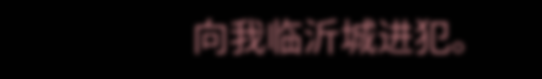向我临沂城进犯。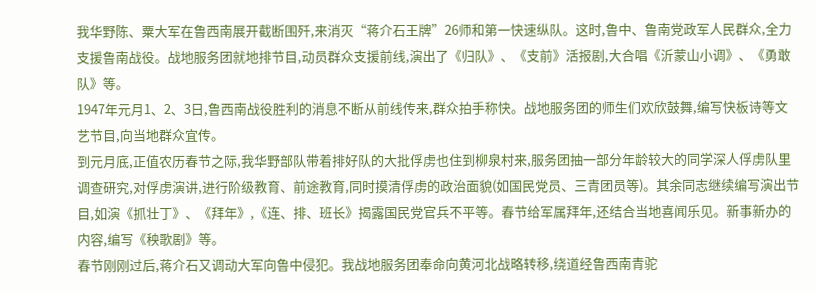我华野陈、粟大军在鲁西南展开截断围歼,来消灭“蒋介石王牌”26师和第一快速纵队。这时,鲁中、鲁南党政军人民群众,全力支援鲁南战役。战地服务团就地排节目,动员群众支援前线,演出了《归队》、《支前》活报剧,大合唱《沂蒙山小调》、《勇敢队》等。
1947年元月1、2、3日,鲁西南战役胜利的消息不断从前线传来,群众拍手称快。战地服务团的师生们欢欣鼓舞,编写快板诗等文艺节目,向当地群众宜传。
到元月底,正值农历春节之际,我华野部队带着排好队的大批俘虏也住到柳泉村来,服务团抽一部分年龄较大的同学深人俘虏队里调查研究,对俘虏演讲,进行阶级教育、前途教育,同时摸清俘虏的政治面貌(如国民党员、三青团员等)。其余同志继续编写演出节目,如演《抓壮丁》、《拜年》,《连、排、班长》揭露国民党官兵不平等。春节给军属拜年,还结合当地喜闻乐见。新事新办的内容,编写《秧歌剧》等。
春节刚刚过后,蒋介石又调动大军向鲁中侵犯。我战地服务团奉命向黄河北战略转移,绕道经鲁西南青驼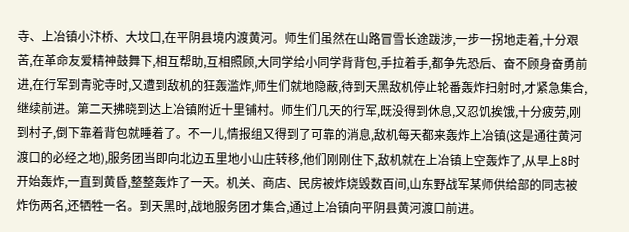寺、上冶镇小汴桥、大坟口,在平阴县境内渡黄河。师生们虽然在山路冒雪长途跋涉,一步一拐地走着,十分艰苦,在革命友爱精神鼓舞下,相互帮助,互相照顾,大同学给小同学背背包,手拉着手,都争先恐后、奋不顾身奋勇前进,在行军到青驼寺时,又遭到敌机的狂轰滥炸,师生们就地隐蔽,待到天黑敌机停止轮番轰炸扫射时,才紧急集合,继续前进。第二天拂晓到达上冶镇附近十里铺村。师生们几天的行军,既没得到休息,又忍饥挨饿,十分疲劳,刚到村子,倒下靠着背包就睡着了。不一儿,情报组又得到了可靠的消息,敌机每天都来轰炸上冶镇(这是通往黄河渡口的必经之地),服务团当即向北边五里地小山庄转移,他们刚刚住下,敌机就在上冶镇上空轰炸了,从早上8时开始轰炸,一直到黄昏,整整轰炸了一天。机关、商店、民房被炸烧毁数百间,山东野战军某师供给部的同志被炸伤两名,还牺牲一名。到天黑时,战地服务团才集合,通过上冶镇向平阴县黄河渡口前进。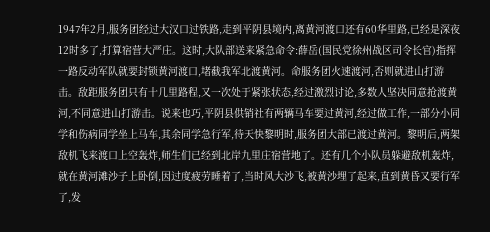1947年2月,服务团经过大汉口过铁路,走到平阴县境内,离黄河渡口还有60华里路,已经是深夜12时多了,打算宿营大严庄。这时,大队部送来紧急命令:薛岳(国民党徐州战区司令长官)指挥一路反动军队就要封锁黄河渡口,堵截我军北渡黄河。命服务团火速渡河,否则就进山打游击。敌距服务团只有十几里路程,又一次处于紧张状态,经过激烈讨论,多数人坚决同意抢渡黄河,不同意进山打游击。说来也巧,平阴县供销社有两辆马车要过黄河,经过做工作,一部分小同学和伤病同学坐上马车,其余同学急行军,待天快黎明时,服务团大部已渡过黄河。黎明后,两架敌机飞来渡口上空轰炸,师生们已经到北岸九里庄宿营地了。还有几个小队员躲避敌机轰炸,就在黄河滩沙子上卧倒,因过度疲劳睡着了,当时风大沙飞,被黄沙埋了起来,直到黄昏又要行军了,发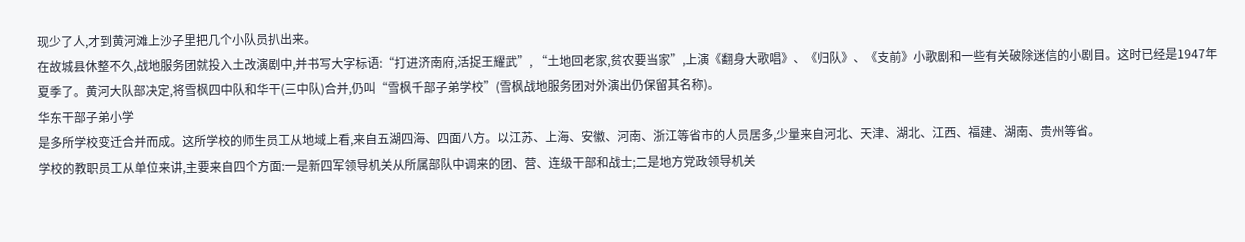现少了人,才到黄河滩上沙子里把几个小队员扒出来。
在故城县休整不久,战地服务团就投入土改演剧中,并书写大字标语:“打进济南府,活捉王耀武”, “土地回老家,贫农要当家”,上演《翻身大歌唱》、《归队》、《支前》小歌剧和一些有关破除迷信的小剧目。这时已经是1947年夏季了。黄河大队部决定,将雪枫四中队和华干(三中队)合并,仍叫“雪枫千部子弟学校”(雪枫战地服务团对外演出仍保留其名称)。
华东干部子弟小学
是多所学校变迁合并而成。这所学校的师生员工从地域上看,来自五湖四海、四面八方。以江苏、上海、安徽、河南、浙江等省市的人员居多,少量来自河北、天津、湖北、江西、福建、湖南、贵州等省。
学校的教职员工从单位来讲,主要来自四个方面:一是新四军领导机关从所属部队中调来的团、营、连级干部和战士;二是地方党政领导机关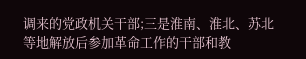调来的党政机关干部;三是淮南、淮北、苏北等地解放后参加革命工作的干部和教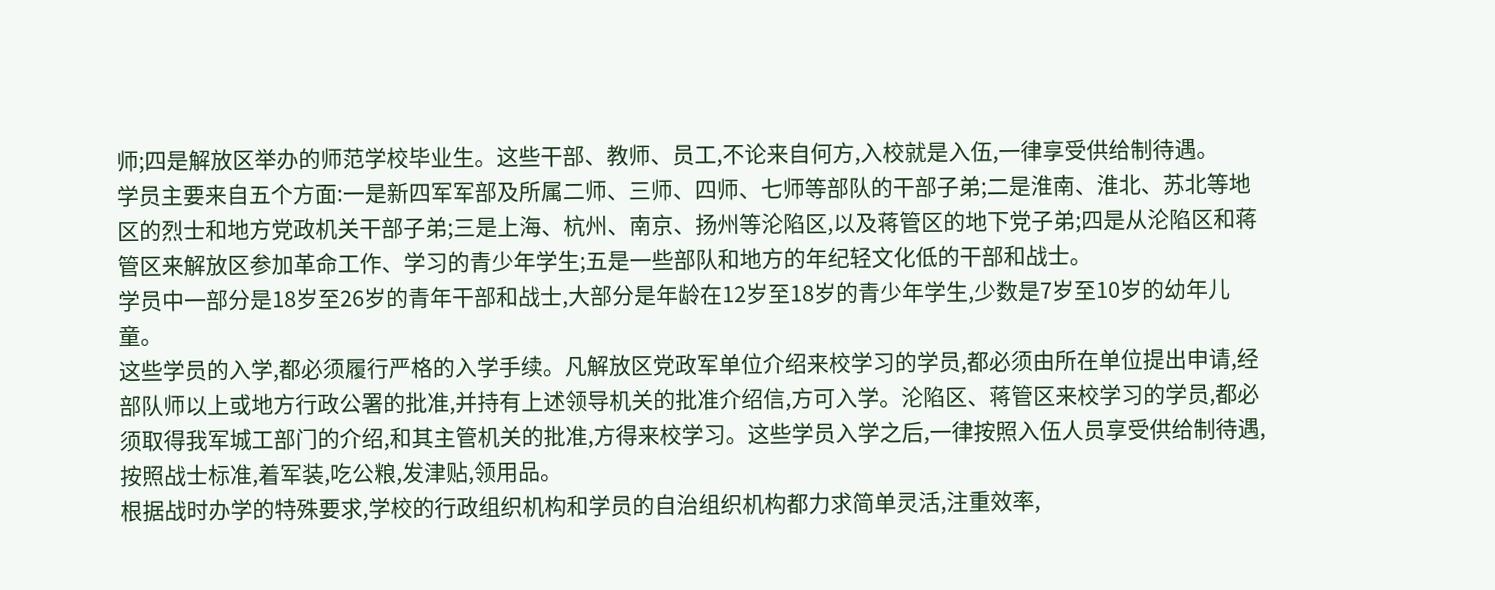师;四是解放区举办的师范学校毕业生。这些干部、教师、员工,不论来自何方,入校就是入伍,一律享受供给制待遇。
学员主要来自五个方面:一是新四军军部及所属二师、三师、四师、七师等部队的干部子弟;二是淮南、淮北、苏北等地区的烈士和地方党政机关干部子弟;三是上海、杭州、南京、扬州等沦陷区,以及蒋管区的地下党子弟;四是从沦陷区和蒋管区来解放区参加革命工作、学习的青少年学生;五是一些部队和地方的年纪轻文化低的干部和战士。
学员中一部分是18岁至26岁的青年干部和战士,大部分是年龄在12岁至18岁的青少年学生,少数是7岁至10岁的幼年儿童。
这些学员的入学,都必须履行严格的入学手续。凡解放区党政军单位介绍来校学习的学员,都必须由所在单位提出申请,经部队师以上或地方行政公署的批准,并持有上述领导机关的批准介绍信,方可入学。沦陷区、蒋管区来校学习的学员,都必须取得我军城工部门的介绍,和其主管机关的批准,方得来校学习。这些学员入学之后,一律按照入伍人员享受供给制待遇,按照战士标准,着军装,吃公粮,发津贴,领用品。
根据战时办学的特殊要求,学校的行政组织机构和学员的自治组织机构都力求简单灵活,注重效率,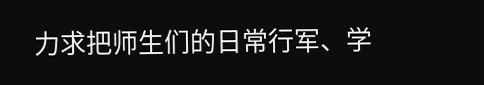力求把师生们的日常行军、学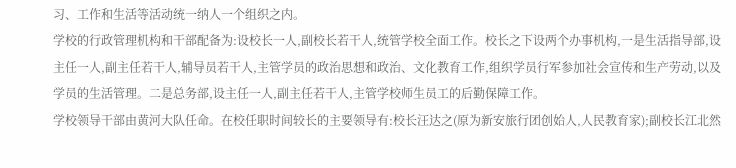习、工作和生活等活动统一纳人一个组织之内。
学校的行政管理机构和干部配备为:设校长一人,副校长若干人,统管学校全面工作。校长之下设两个办事机构,一是生活指导部,设主任一人,副主任若干人,辅导员若干人,主管学员的政治思想和政治、文化教育工作,组织学员行军参加社会宣传和生产劳动,以及学员的生活管理。二是总务部,设主任一人,副主任若干人,主管学校师生员工的后勤保障工作。
学校领导干部由黄河大队任命。在校任职时间较长的主要领导有:校长汪达之(原为新安旅行团创始人,人民教育家);副校长江北然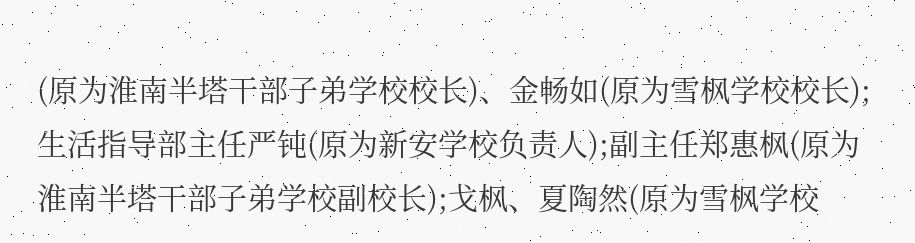(原为淮南半塔干部子弟学校校长)、金畅如(原为雪枫学校校长);生活指导部主任严钝(原为新安学校负责人);副主任郑惠枫(原为淮南半塔干部子弟学校副校长);戈枫、夏陶然(原为雪枫学校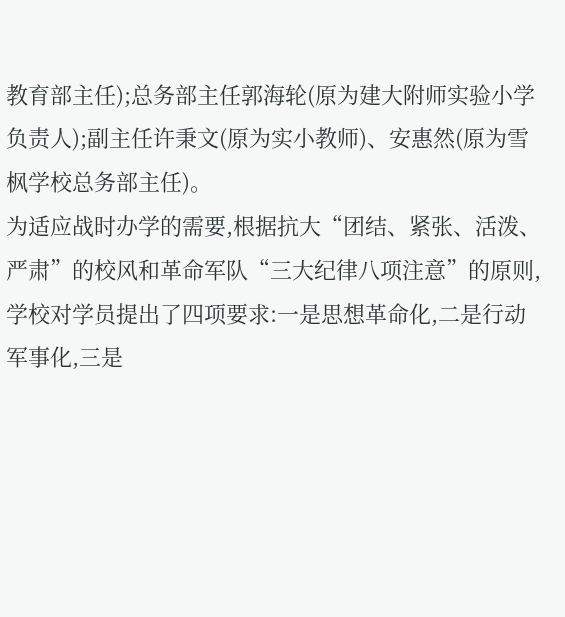教育部主任);总务部主任郭海轮(原为建大附师实验小学负责人);副主任许秉文(原为实小教师)、安惠然(原为雪枫学校总务部主任)。
为适应战时办学的需要,根据抗大“团结、紧张、活泼、严肃”的校风和革命军队“三大纪律八项注意”的原则,学校对学员提出了四项要求:一是思想革命化,二是行动军事化,三是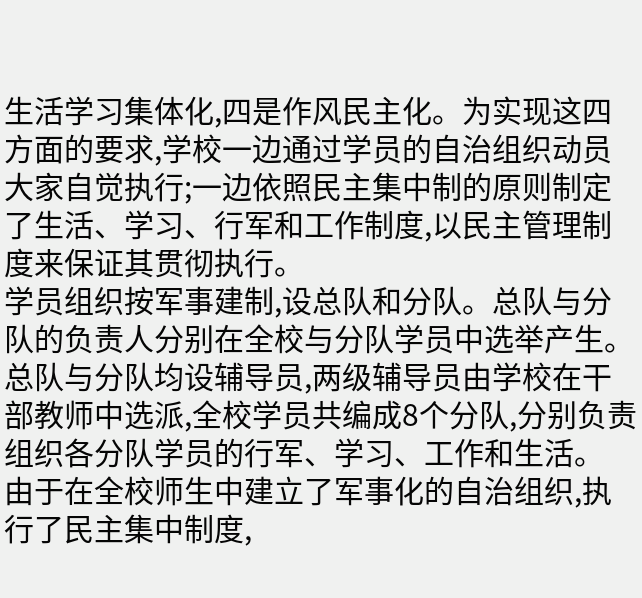生活学习集体化,四是作风民主化。为实现这四方面的要求,学校一边通过学员的自治组织动员大家自觉执行;一边依照民主集中制的原则制定了生活、学习、行军和工作制度,以民主管理制度来保证其贯彻执行。
学员组织按军事建制,设总队和分队。总队与分队的负责人分别在全校与分队学员中选举产生。总队与分队均设辅导员,两级辅导员由学校在干部教师中选派,全校学员共编成8个分队,分别负责组织各分队学员的行军、学习、工作和生活。
由于在全校师生中建立了军事化的自治组织,执行了民主集中制度,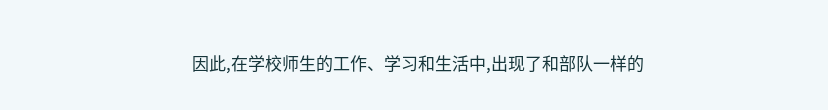因此,在学校师生的工作、学习和生活中,出现了和部队一样的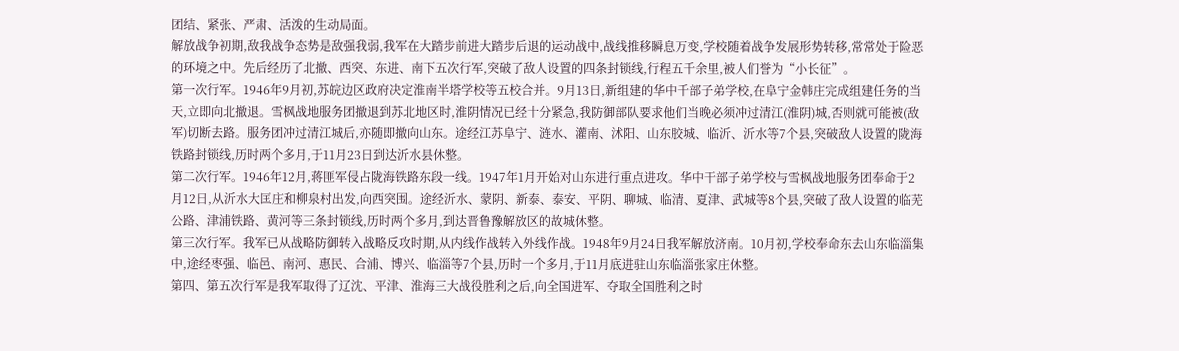团结、紧张、严肃、活泼的生动局面。
解放战争初期,敌我战争态势是敌强我弱,我军在大踏步前进大踏步后退的运动战中,战线推移瞬息万变,学校随着战争发展形势转移,常常处于险恶的环境之中。先后经历了北撤、西突、东进、南下五次行军,突破了敌人设置的四条封锁线,行程五千余里,被人们誉为“小长征”。
第一次行军。1946年9月初,苏皖边区政府决定淮南半塔学校等五校合并。9月13日,新组建的华中千部子弟学校,在阜宁金韩庄完成组建任务的当天,立即向北撤退。雪枫战地服务团撤退到苏北地区时,淮阴情况已经十分紧急,我防御部队要求他们当晚必须冲过清江(淮阴)城,否则就可能被(敌军)切断去路。服务团冲过清江城后,亦随即撤向山东。途经江苏阜宁、涟水、灌南、沭阳、山东胶城、临沂、沂水等7个县,突破敌人设置的陇海铁路封锁线,历时两个多月,于11月23日到达沂水县休整。
第二次行军。1946年12月,蒋匪军侵占陇海铁路东段一线。1947年1月开始对山东进行重点进攻。华中干部子弟学校与雪枫战地服务团奉命于2月12日,从沂水大匡庄和柳泉村出发,向西突围。途经沂水、蒙阴、新泰、泰安、平阴、聊城、临清、夏津、武城等8个县,突破了敌人设置的临芜公路、津浦铁路、黄河等三条封锁线,历时两个多月,到达晋鲁豫解放区的故城休整。
第三次行军。我军已从战略防御转入战略反攻时期,从内线作战转入外线作战。1948年9月24日我军解放济南。10月初,学校奉命东去山东临淄集中,途经枣强、临邑、南河、惠民、合浦、博兴、临淄等7个县,历时一个多月,于11月底进驻山东临淄张家庄休整。
第四、第五次行军是我军取得了辽沈、平津、淮海三大战役胜利之后,向全国进军、夺取全国胜利之时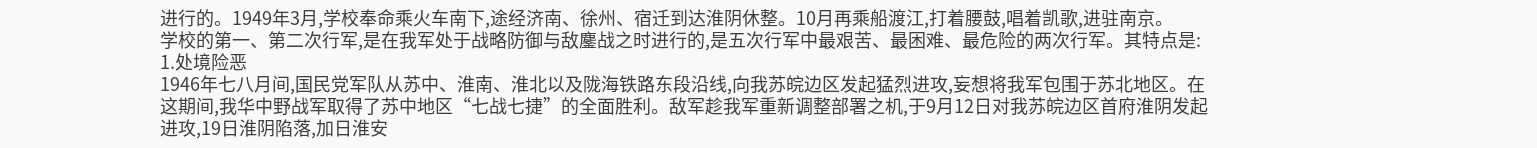进行的。1949年3月,学校奉命乘火车南下,途经济南、徐州、宿迁到达淮阴休整。10月再乘船渡江,打着腰鼓,唱着凯歌,进驻南京。
学校的第一、第二次行军,是在我军处于战略防御与敌鏖战之时进行的,是五次行军中最艰苦、最困难、最危险的两次行军。其特点是:
1.处境险恶
1946年七八月间,国民党军队从苏中、淮南、淮北以及陇海铁路东段沿线,向我苏皖边区发起猛烈进攻,妄想将我军包围于苏北地区。在这期间,我华中野战军取得了苏中地区“七战七捷”的全面胜利。敌军趁我军重新调整部署之机,于9月12日对我苏皖边区首府淮阴发起进攻,19日淮阴陷落,加日淮安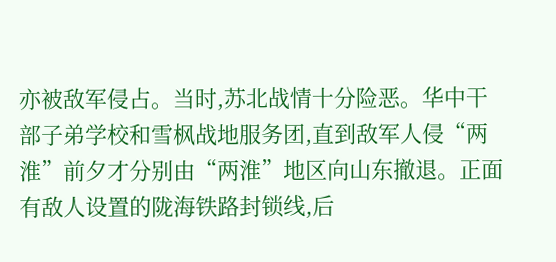亦被敌军侵占。当时,苏北战情十分险恶。华中干部子弟学校和雪枫战地服务团,直到敌军人侵“两淮”前夕才分别由“两淮”地区向山东撤退。正面有敌人设置的陇海铁路封锁线,后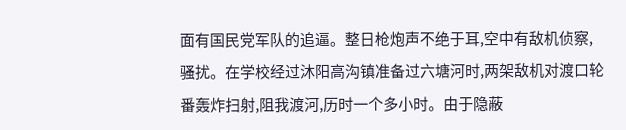面有国民党军队的追逼。整日枪炮声不绝于耳,空中有敌机侦察,骚扰。在学校经过沐阳高沟镇准备过六塘河时,两架敌机对渡口轮番轰炸扫射,阻我渡河,历时一个多小时。由于隐蔽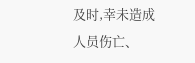及时,幸未造成人员伤亡、